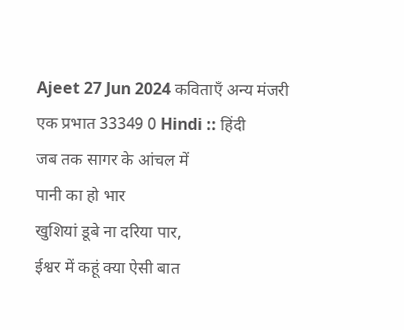Ajeet 27 Jun 2024 कविताएँ अन्य मंजरी एक प्रभात 33349 0 Hindi :: हिंदी
जब तक सागर के आंचल में
पानी का हो भार
खुशियां डूबे ना दरिया पार,
ईश्वर में कहूं क्या ऐसी बात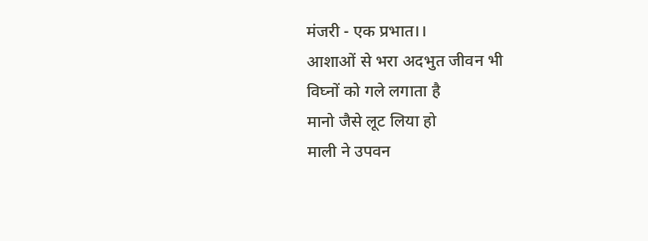मंजरी - एक प्रभात।।
आशाओं से भरा अदभुत जीवन भी
विघ्नों को गले लगाता है
मानो जैसे लूट लिया हो
माली ने उपवन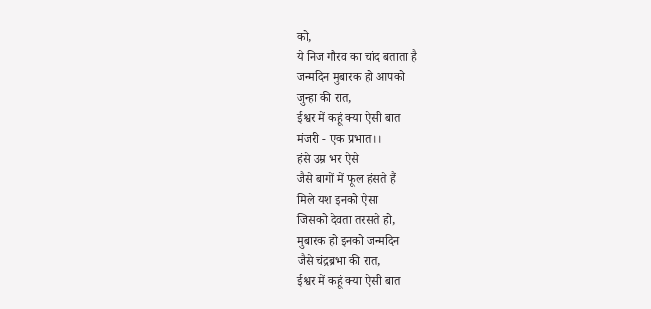को,
ये निज गौरव का चांद बताता है
जन्मदिन मुबारक हो आपको
जुन्हा की रात,
ईश्वर में कहूं क्या ऐसी बात
मंजरी - एक प्रभात।।
हंसे उम्र भर ऐसे
जैसे बागों में फूल हंसते हैं
मिले यश इनको ऐसा
जिसको देवता तरसते हो,
मुबारक हो इनको जन्मदिन
जैसे चंद्रब्रभा की रात,
ईश्वर में कहूं क्या ऐसी बात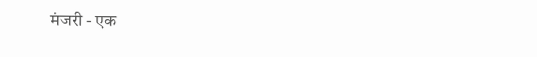मंजरी - एक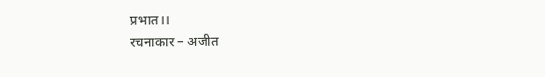प्रभात।।
रचनाकार – अजीत